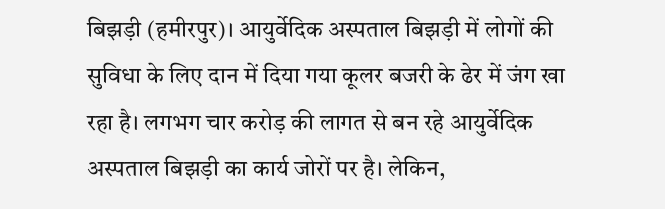बिझड़ी (हमीरपुर)। आयुर्वेदिक अस्पताल बिझड़ी में लोगों की सुविधा के लिए दान में दिया गया कूलर बजरी के ढेर में जंग खा रहा है। लगभग चार करोड़ की लागत से बन रहे आयुर्वेदिक अस्पताल बिझड़ी का कार्य जोरों पर है। लेकिन,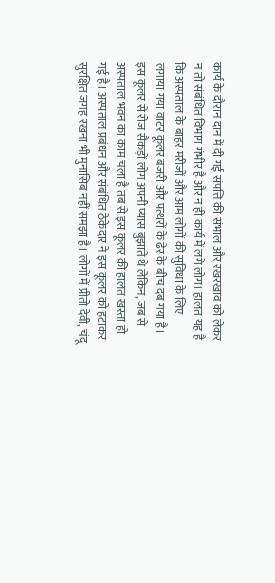कार्य के दौरान दान में दी गई संपत्ति की संभाल और रखरखाव को लेकर न तो संबंधित विभाग गंभीर है और न ही कार्य में लगे लोग। हालत यह है कि अस्पताल के बाहर मरीजों और आम लोगों की सुविधा के लिए लगाया गया वाटर कूलर बजरी और पत्थरों के ढेर के बीच दब गया है।
इस कूलर से रोज सैकड़ों लोग अपनी प्यास बुझाते थे लेकिन, जब से अस्पताल भवन का काम चला है तब से इस कूलर की हालत खस्ता हो गई है। अस्पताल प्रबंधन और संबंधित ठेकेदार ने इस कूलर को हटाकर सुरक्षित जगह रखना भी मुनासिब नहीं समझा है। लोगों में प्रीतो देवी, चंदू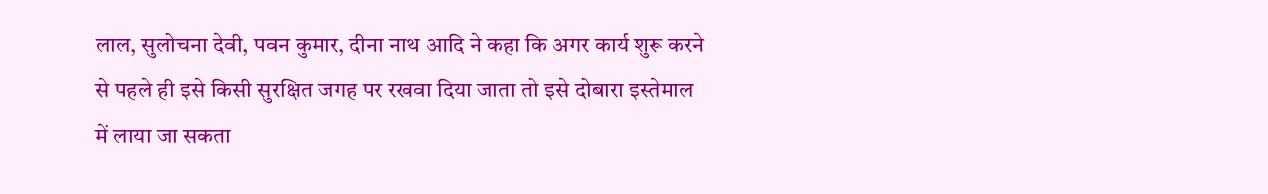लाल, सुलोचना देवी, पवन कुमार, दीना नाथ आदि ने कहा कि अगर कार्य शुरू करने से पहले ही इसे किसी सुरक्षित जगह पर रखवा दिया जाता तो इसे दोबारा इस्तेमाल में लाया जा सकता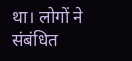था। लोगों ने संबंधित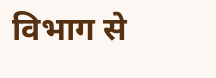विभाग से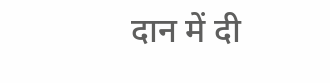दान में दी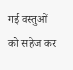गई वस्तुओं को सहेज कर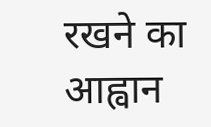रखने का आह्वान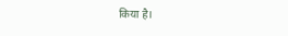किया है।